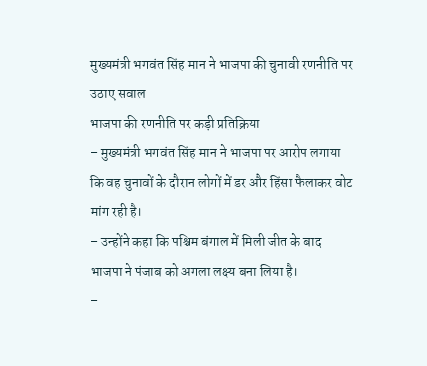मुख्यमंत्री भगवंत सिंह मान ने भाजपा की चुनावी रणनीति पर उठाए सवाल
भाजपा की रणनीति पर कड़ी प्रतिक्रिया
– मुख्यमंत्री भगवंत सिंह मान ने भाजपा पर आरोप लगाया कि वह चुनावों के दौरान लोगों में डर और हिंसा फैलाकर वोट मांग रही है।
– उन्होंने कहा कि पश्चिम बंगाल में मिली जीत के बाद भाजपा ने पंजाब को अगला लक्ष्य बना लिया है।
–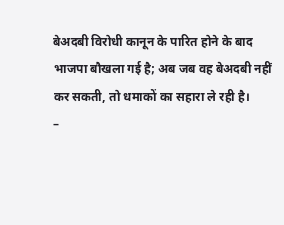बेअदबी विरोधी कानून के पारित होने के बाद भाजपा बौखला गई है; अब जब वह बेअदबी नहीं कर सकती, तो धमाकों का सहारा ले रही है।
–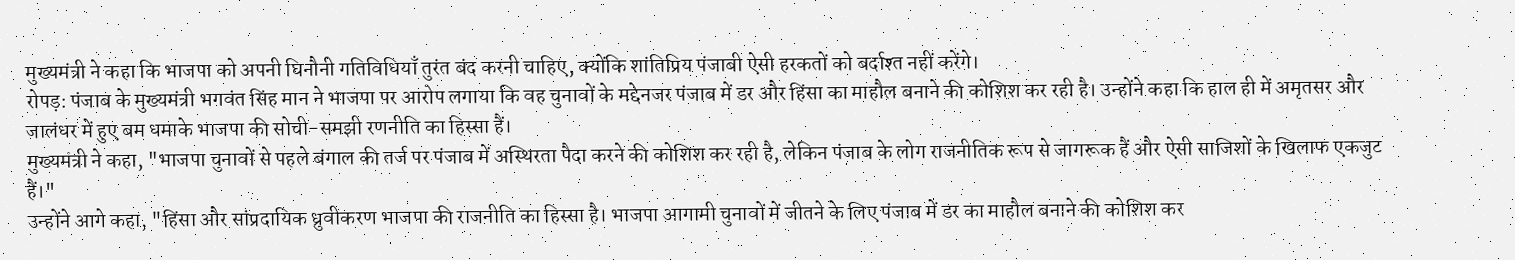मुख्यमंत्री ने कहा कि भाजपा को अपनी घिनौनी गतिविधियाँ तुरंत बंद करनी चाहिए, क्योंकि शांतिप्रिय पंजाबी ऐसी हरकतों को बर्दाश्त नहीं करेंगे।
रोपड़: पंजाब के मुख्यमंत्री भगवंत सिंह मान ने भाजपा पर आरोप लगाया कि वह चुनावों के मद्देनजर पंजाब में डर और हिंसा का माहौल बनाने की कोशिश कर रही है। उन्होंने कहा कि हाल ही में अमृतसर और जालंधर में हुए बम धमाके भाजपा की सोची-समझी रणनीति का हिस्सा हैं।
मुख्यमंत्री ने कहा, "भाजपा चुनावों से पहले बंगाल की तर्ज पर पंजाब में अस्थिरता पैदा करने की कोशिश कर रही है, लेकिन पंजाब के लोग राजनीतिक रूप से जागरूक हैं और ऐसी साजिशों के खिलाफ एकजुट हैं।"
उन्होंने आगे कहा, "हिंसा और सांप्रदायिक ध्रुवीकरण भाजपा की राजनीति का हिस्सा है। भाजपा आगामी चुनावों में जीतने के लिए पंजाब में डर का माहौल बनाने की कोशिश कर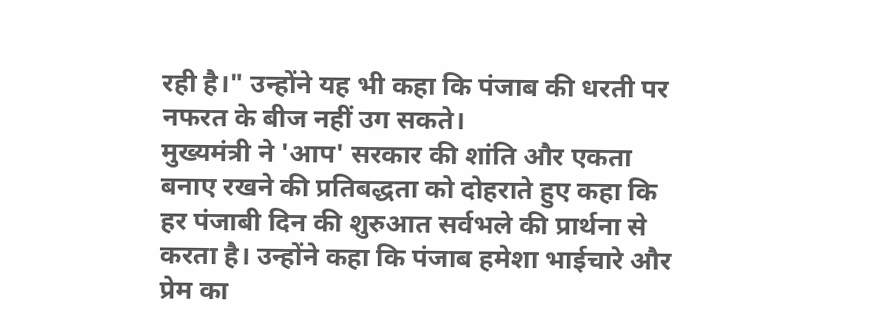रही है।" उन्होंने यह भी कहा कि पंजाब की धरती पर नफरत के बीज नहीं उग सकते।
मुख्यमंत्री ने 'आप' सरकार की शांति और एकता बनाए रखने की प्रतिबद्धता को दोहराते हुए कहा कि हर पंजाबी दिन की शुरुआत सर्वभले की प्रार्थना से करता है। उन्होंने कहा कि पंजाब हमेशा भाईचारे और प्रेम का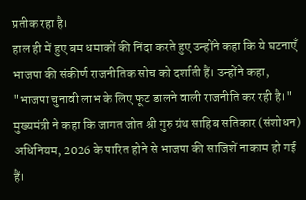प्रतीक रहा है।
हाल ही में हुए बम धमाकों की निंदा करते हुए उन्होंने कहा कि ये घटनाएँ भाजपा की संकीर्ण राजनीतिक सोच को दर्शाती हैं। उन्होंने कहा, "भाजपा चुनावी लाभ के लिए फूट डालने वाली राजनीति कर रही है।"
मुख्यमंत्री ने कहा कि जागत जोत श्री गुरु ग्रंथ साहिब सतिकार (संशोधन) अधिनियम, 2026 के पारित होने से भाजपा की साजिशें नाकाम हो गई हैं।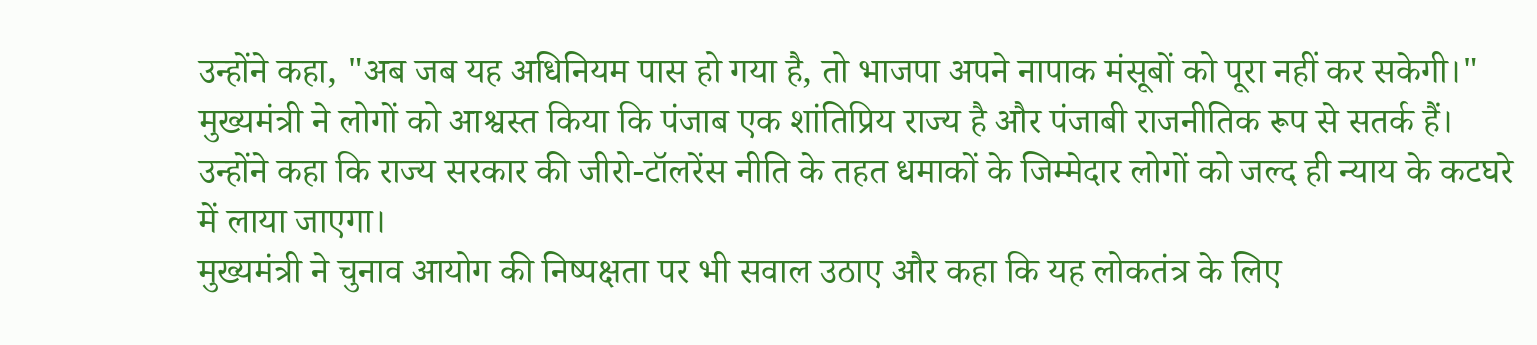उन्होंने कहा, "अब जब यह अधिनियम पास हो गया है, तो भाजपा अपने नापाक मंसूबों को पूरा नहीं कर सकेगी।"
मुख्यमंत्री ने लोगों को आश्वस्त किया कि पंजाब एक शांतिप्रिय राज्य है और पंजाबी राजनीतिक रूप से सतर्क हैं। उन्होंने कहा कि राज्य सरकार की जीरो-टॉलरेंस नीति के तहत धमाकों के जिम्मेदार लोगों को जल्द ही न्याय के कटघरे में लाया जाएगा।
मुख्यमंत्री ने चुनाव आयोग की निष्पक्षता पर भी सवाल उठाए और कहा कि यह लोकतंत्र के लिए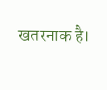खतरनाक है।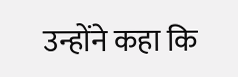उन्होंने कहा कि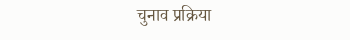चुनाव प्रक्रिया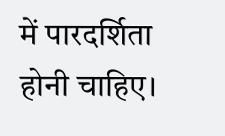में पारदर्शिता होनी चाहिए।